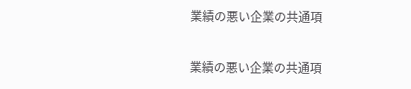業績の悪い企業の共通項

業績の悪い企業の共通項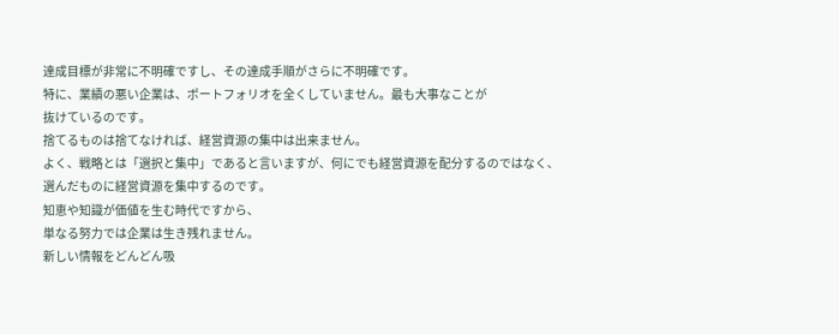達成目標が非常に不明確ですし、その達成手順がさらに不明確です。
特に、業績の悪い企業は、ポートフォリオを全くしていません。最も大事なことが
抜けているのです。
捨てるものは捨てなければ、経営資源の集中は出来ません。
よく、戦略とは「選択と集中」であると言いますが、何にでも経営資源を配分するのではなく、
選んだものに経営資源を集中するのです。
知恵や知識が価値を生む時代ですから、
単なる努力では企業は生き残れません。
新しい情報をどんどん吸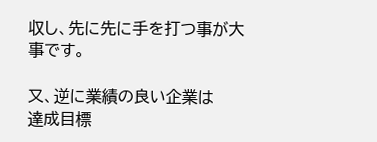収し、先に先に手を打つ事が大事です。

又、逆に業績の良い企業は
達成目標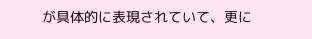が具体的に表現されていて、更に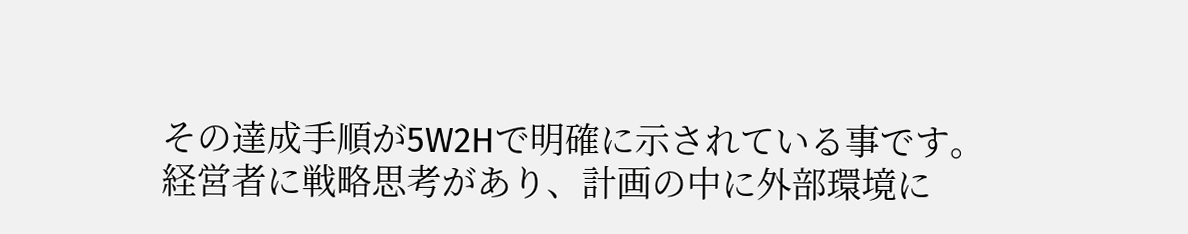その達成手順が5W2Hで明確に示されている事です。
経営者に戦略思考があり、計画の中に外部環境に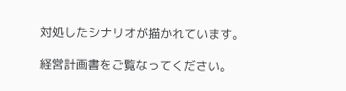対処したシナリオが描かれています。

経営計画書をご覧なってください。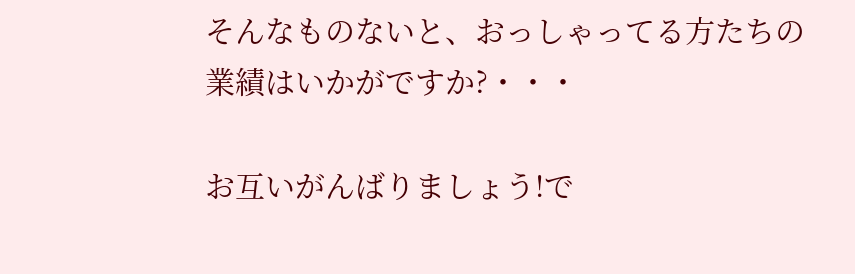そんなものないと、おっしゃってる方たちの業績はいかがですか?・・・

お互いがんばりましょう!で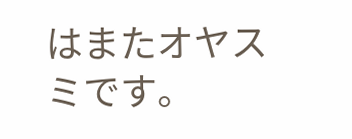はまたオヤスミです。